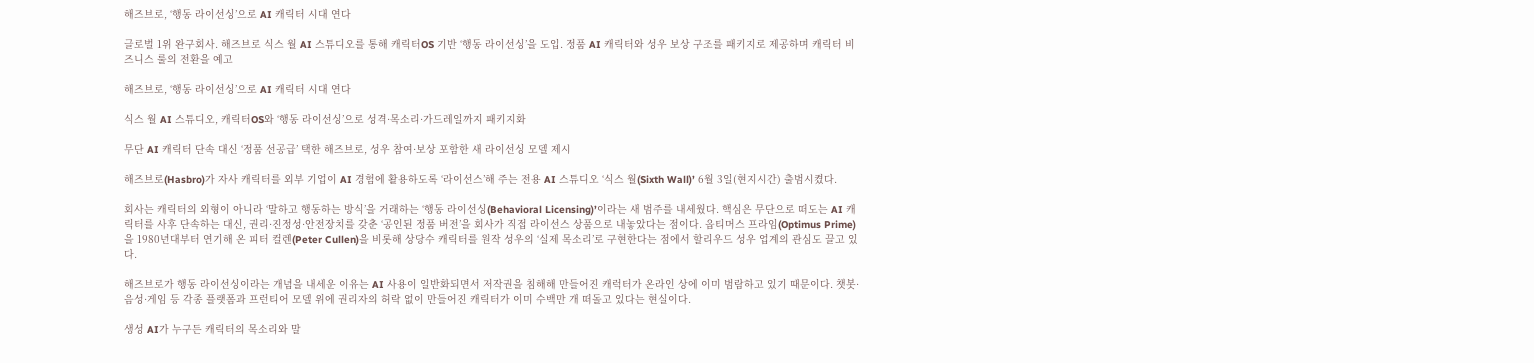해즈브로, ‘행동 라이선싱’으로 AI 캐릭터 시대 연다

글로벌 1위 완구회사. 해즈브로 식스 월 AI 스튜디오를 통해 캐릭터OS 기반 ‘행동 라이선싱’을 도입. 정품 AI 캐릭터와 성우 보상 구조를 패키지로 제공하며 캐릭터 비즈니스 룰의 전환을 예고

해즈브로, ‘행동 라이선싱’으로 AI 캐릭터 시대 연다

식스 월 AI 스튜디오, 캐릭터OS와 ‘행동 라이선싱’으로 성격·목소리·가드레일까지 패키지화

무단 AI 캐릭터 단속 대신 ‘정품 선공급’ 택한 해즈브로, 성우 참여·보상 포함한 새 라이선싱 모델 제시

해즈브로(Hasbro)가 자사 캐릭터를 외부 기업이 AI 경험에 활용하도록 ‘라이선스’해 주는 전용 AI 스튜디오 ‘식스 월(Sixth Wall)’ 6월 3일(현지시간) 출범시켰다.

회사는 캐릭터의 외형이 아니라 ‘말하고 행동하는 방식’을 거래하는 ‘행동 라이선싱(Behavioral Licensing)’이라는 새 범주를 내세웠다. 핵심은 무단으로 떠도는 AI 캐릭터를 사후 단속하는 대신, 권리·진정성·안전장치를 갖춘 ‘공인된 정품 버전’을 회사가 직접 라이선스 상품으로 내놓았다는 점이다. 옵티머스 프라임(Optimus Prime)을 1980년대부터 연기해 온 피터 컬렌(Peter Cullen)을 비롯해 상당수 캐릭터를 원작 성우의 ‘실제 목소리’로 구현한다는 점에서 할리우드 성우 업계의 관심도 끌고 있다.

해즈브로가 행동 라이선싱이라는 개념을 내세운 이유는 AI 사용이 일반화되면서 저작권을 침해해 만들어진 캐럭터가 온라인 상에 이미 범람하고 있기 때문이다. 챗봇·음성·게임 등 각종 플랫폼과 프런티어 모델 위에 권리자의 허락 없이 만들어진 캐릭터가 이미 수백만 개 떠돌고 있다는 현실이다.

생성 AI가 누구든 캐릭터의 목소리와 말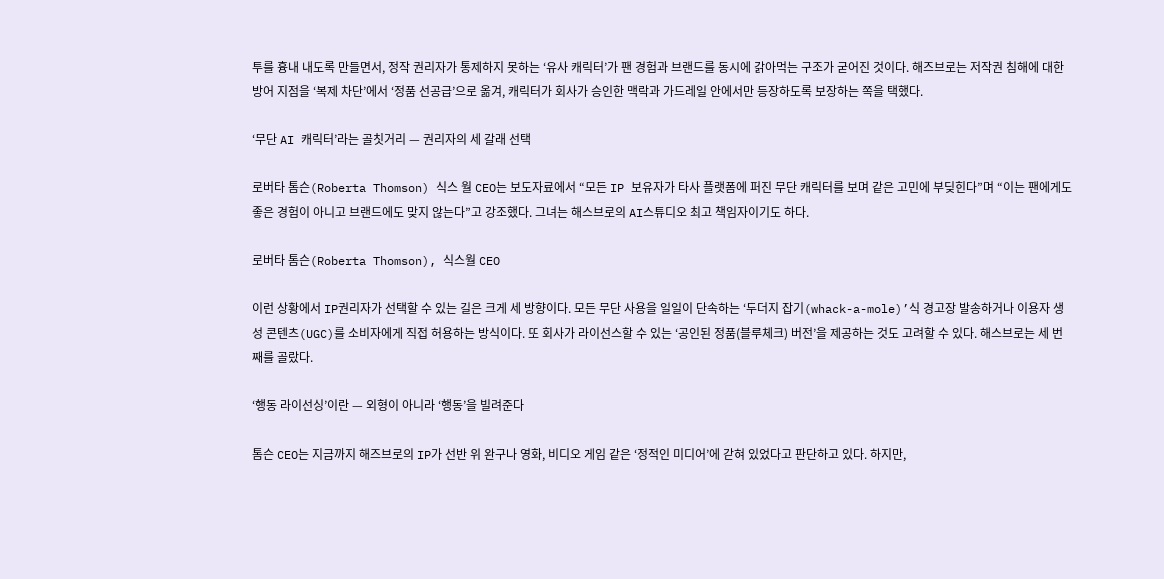투를 흉내 내도록 만들면서, 정작 권리자가 통제하지 못하는 ‘유사 캐릭터’가 팬 경험과 브랜드를 동시에 갉아먹는 구조가 굳어진 것이다. 해즈브로는 저작권 침해에 대한 방어 지점을 ‘복제 차단’에서 ‘정품 선공급’으로 옮겨, 캐릭터가 회사가 승인한 맥락과 가드레일 안에서만 등장하도록 보장하는 쪽을 택했다.

‘무단 AI 캐릭터’라는 골칫거리 — 권리자의 세 갈래 선택

로버타 톰슨(Roberta Thomson) 식스 월 CEO는 보도자료에서 “모든 IP 보유자가 타사 플랫폼에 퍼진 무단 캐릭터를 보며 같은 고민에 부딪힌다”며 “이는 팬에게도 좋은 경험이 아니고 브랜드에도 맞지 않는다”고 강조했다. 그녀는 해스브로의 AI스튜디오 최고 책임자이기도 하다.

로버타 톰슨(Roberta Thomson), 식스월 CEO

이런 상황에서 IP권리자가 선택할 수 있는 길은 크게 세 방향이다. 모든 무단 사용을 일일이 단속하는 ‘두더지 잡기(whack-a-mole)’식 경고장 발송하거나 이용자 생성 콘텐츠(UGC)를 소비자에게 직접 허용하는 방식이다. 또 회사가 라이선스할 수 있는 ‘공인된 정품(블루체크) 버전’을 제공하는 것도 고려할 수 있다. 해스브로는 세 번째를 골랐다.

‘행동 라이선싱’이란 — 외형이 아니라 ‘행동’을 빌려준다

톰슨 CEO는 지금까지 해즈브로의 IP가 선반 위 완구나 영화, 비디오 게임 같은 ‘정적인 미디어’에 갇혀 있었다고 판단하고 있다. 하지만,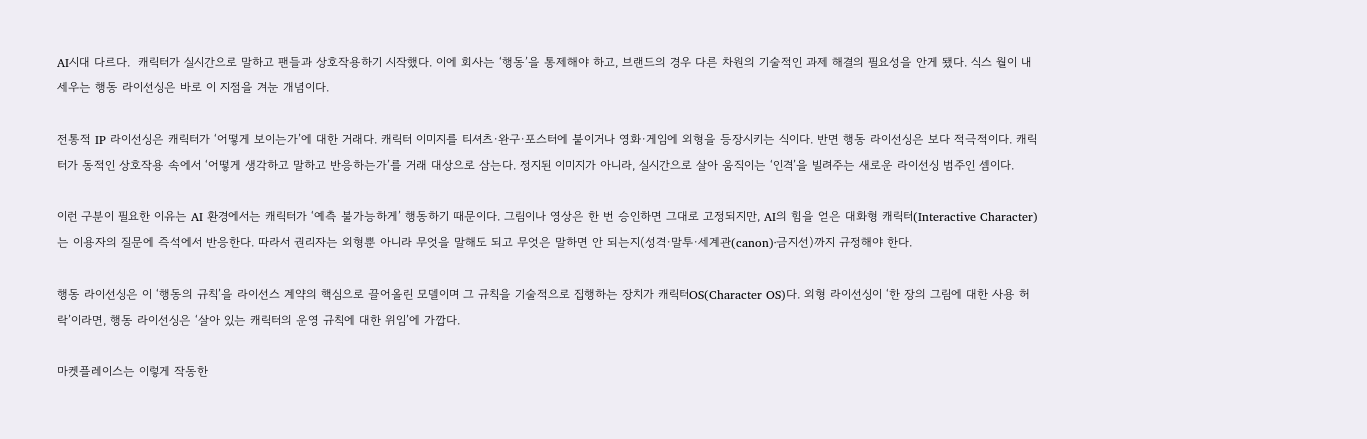AI시대 다르다.  캐릭터가 실시간으로 말하고 팬들과 상호작용하기 시작했다. 이에 회사는 ‘행동’을 통제해야 하고, 브랜드의 경우 다른 차원의 기술적인 과제 해결의 필요성을 안게 됐다. 식스 월이 내세우는 행동 라이선싱은 바로 이 지점을 겨눈 개념이다.

전통적 IP 라이선싱은 캐릭터가 ‘어떻게 보이는가’에 대한 거래다. 캐릭터 이미지를 티셔츠·완구·포스터에 붙이거나 영화·게임에 외형을 등장시키는 식이다. 반면 행동 라이선싱은 보다 적극적이다. 캐릭터가 동적인 상호작용 속에서 ‘어떻게 생각하고 말하고 반응하는가’를 거래 대상으로 삼는다. 정지된 이미지가 아니라, 실시간으로 살아 움직이는 ‘인격’을 빌려주는 새로운 라이선싱 범주인 셈이다.

이런 구분이 필요한 이유는 AI 환경에서는 캐릭터가 ‘예측 불가능하게’ 행동하기 때문이다. 그림이나 영상은 한 번 승인하면 그대로 고정되지만, AI의 힘을 얻은 대화형 캐릭터(Interactive Character)는 이용자의 질문에 즉석에서 반응한다. 따라서 권리자는 외형뿐 아니라 무엇을 말해도 되고 무엇은 말하면 안 되는지(성격·말투·세계관(canon)·금지선)까지 규정해야 한다.

행동 라이선싱은 이 ‘행동의 규칙’을 라이선스 계약의 핵심으로 끌어올린 모델이며 그 규칙을 기술적으로 집행하는 장치가 캐릭터OS(Character OS)다. 외형 라이선싱이 ‘한 장의 그림에 대한 사용 허락’이라면, 행동 라이선싱은 ‘살아 있는 캐릭터의 운영 규칙에 대한 위임’에 가깝다.

마켓플레이스는 이렇게 작동한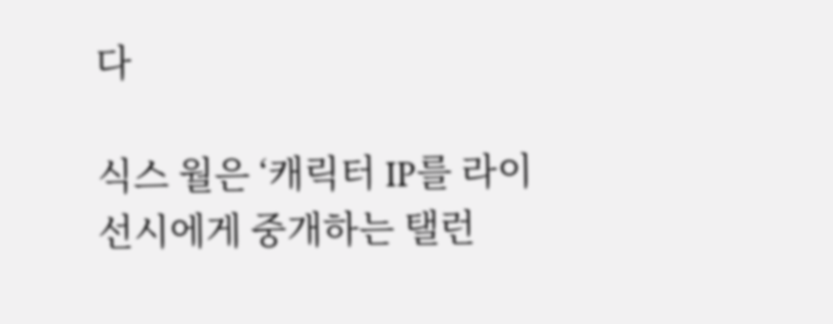다

식스 월은 ‘캐릭터 IP를 라이선시에게 중개하는 탤런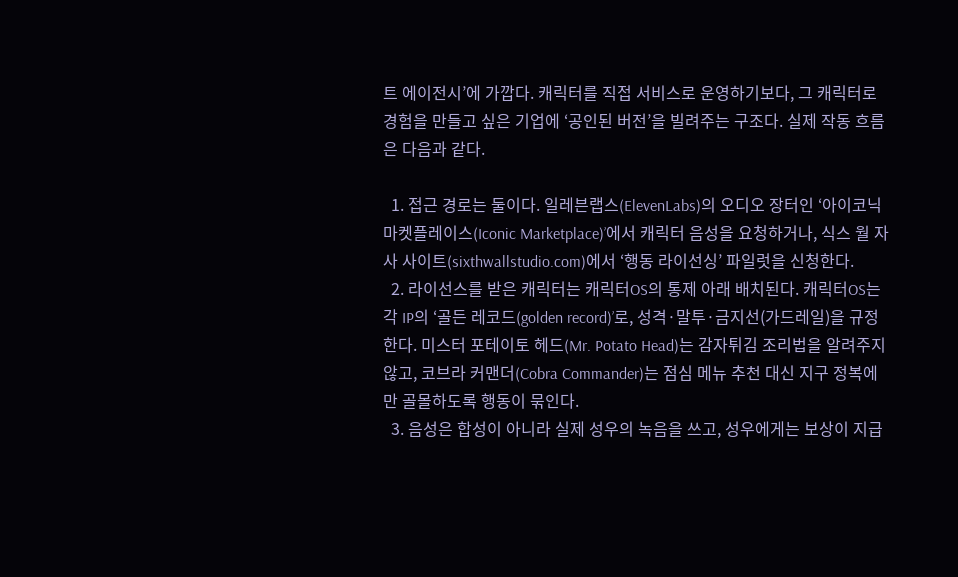트 에이전시’에 가깝다. 캐릭터를 직접 서비스로 운영하기보다, 그 캐릭터로 경험을 만들고 싶은 기업에 ‘공인된 버전’을 빌려주는 구조다. 실제 작동 흐름은 다음과 같다.

  1. 접근 경로는 둘이다. 일레븐랩스(ElevenLabs)의 오디오 장터인 ‘아이코닉 마켓플레이스(Iconic Marketplace)’에서 캐릭터 음성을 요청하거나, 식스 월 자사 사이트(sixthwallstudio.com)에서 ‘행동 라이선싱’ 파일럿을 신청한다.
  2. 라이선스를 받은 캐릭터는 캐릭터OS의 통제 아래 배치된다. 캐릭터OS는 각 IP의 ‘골든 레코드(golden record)’로, 성격·말투·금지선(가드레일)을 규정한다. 미스터 포테이토 헤드(Mr. Potato Head)는 감자튀김 조리법을 알려주지 않고, 코브라 커맨더(Cobra Commander)는 점심 메뉴 추천 대신 지구 정복에만 골몰하도록 행동이 묶인다.
  3. 음성은 합성이 아니라 실제 성우의 녹음을 쓰고, 성우에게는 보상이 지급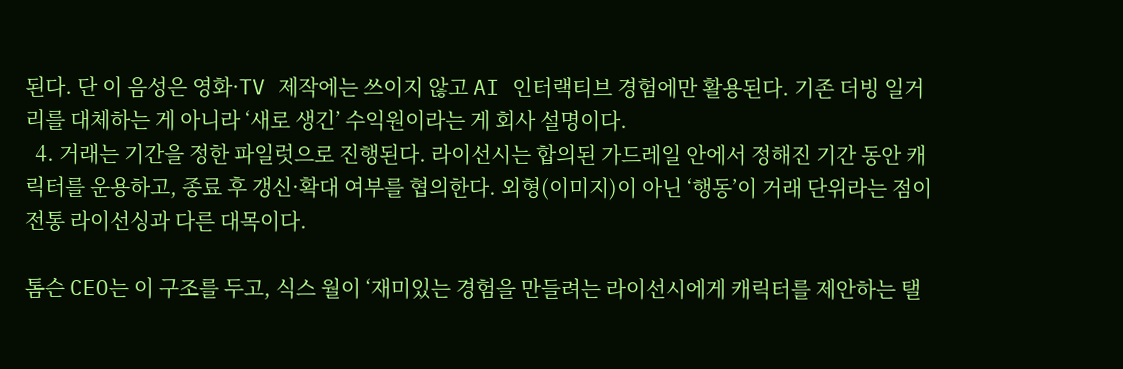된다. 단 이 음성은 영화·TV 제작에는 쓰이지 않고 AI 인터랙티브 경험에만 활용된다. 기존 더빙 일거리를 대체하는 게 아니라 ‘새로 생긴’ 수익원이라는 게 회사 설명이다.
  4. 거래는 기간을 정한 파일럿으로 진행된다. 라이선시는 합의된 가드레일 안에서 정해진 기간 동안 캐릭터를 운용하고, 종료 후 갱신·확대 여부를 협의한다. 외형(이미지)이 아닌 ‘행동’이 거래 단위라는 점이 전통 라이선싱과 다른 대목이다.

톰슨 CEO는 이 구조를 두고, 식스 월이 ‘재미있는 경험을 만들려는 라이선시에게 캐릭터를 제안하는 탤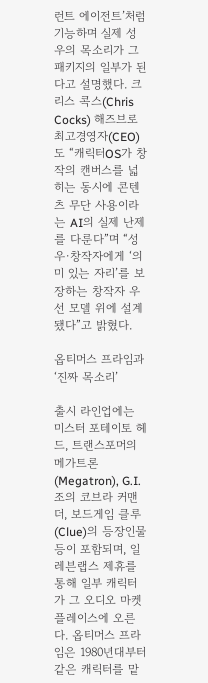런트 에이전트’처럼 기능하며 실제 성우의 목소리가 그 패키지의 일부가 된다고 설명했다. 크리스 콕스(Chris Cocks) 해즈브로 최고경영자(CEO)도 “캐릭터OS가 창작의 캔버스를 넓히는 동시에 콘텐츠 무단 사용이라는 AI의 실제 난제를 다룬다”며 “성우·창작자에게 ‘의미 있는 자리’를 보장하는 창작자 우선 모델 위에 설계됐다”고 밝혔다.

옵티머스 프라임과 ‘진짜 목소리’

출시 라인업에는 미스터 포테이토 헤드, 트랜스포머의 메가트론(Megatron), G.I. 조의 코브라 커맨더, 보드게임 클루(Clue)의 등장인물 등이 포함되며, 일레븐랩스 제휴를 통해 일부 캐릭터가 그 오디오 마켓플레이스에 오른다. 옵티머스 프라임은 1980년대부터 같은 캐릭터를 맡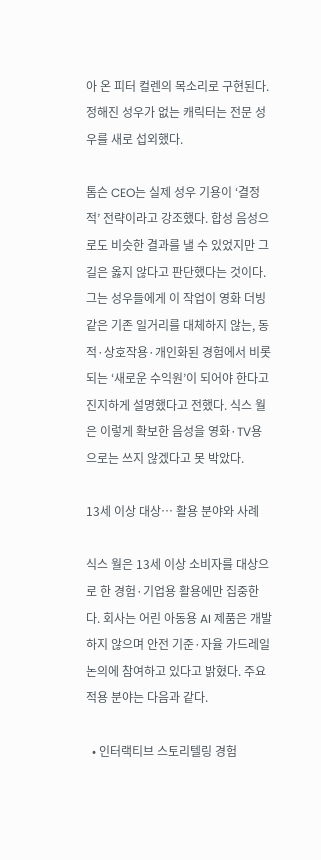아 온 피터 컬렌의 목소리로 구현된다. 정해진 성우가 없는 캐릭터는 전문 성우를 새로 섭외했다.

톰슨 CEO는 실제 성우 기용이 ‘결정적’ 전략이라고 강조했다. 합성 음성으로도 비슷한 결과를 낼 수 있었지만 그 길은 옳지 않다고 판단했다는 것이다. 그는 성우들에게 이 작업이 영화 더빙 같은 기존 일거리를 대체하지 않는, 동적·상호작용·개인화된 경험에서 비롯되는 ‘새로운 수익원’이 되어야 한다고 진지하게 설명했다고 전했다. 식스 월은 이렇게 확보한 음성을 영화·TV용으로는 쓰지 않겠다고 못 박았다.

13세 이상 대상… 활용 분야와 사례

식스 월은 13세 이상 소비자를 대상으로 한 경험·기업용 활용에만 집중한다. 회사는 어린 아동용 AI 제품은 개발하지 않으며 안전 기준·자율 가드레일 논의에 참여하고 있다고 밝혔다. 주요 적용 분야는 다음과 같다.

  • 인터랙티브 스토리텔링 경험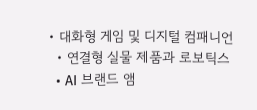• 대화형 게임 및 디지털 컴패니언
  • 연결형 실물 제품과 로보틱스
  • AI 브랜드 앰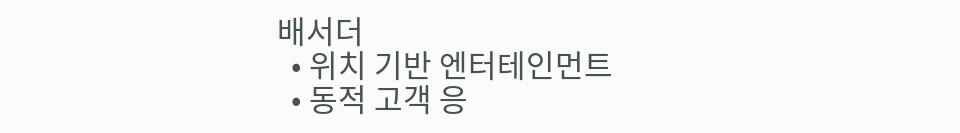배서더
  • 위치 기반 엔터테인먼트
  • 동적 고객 응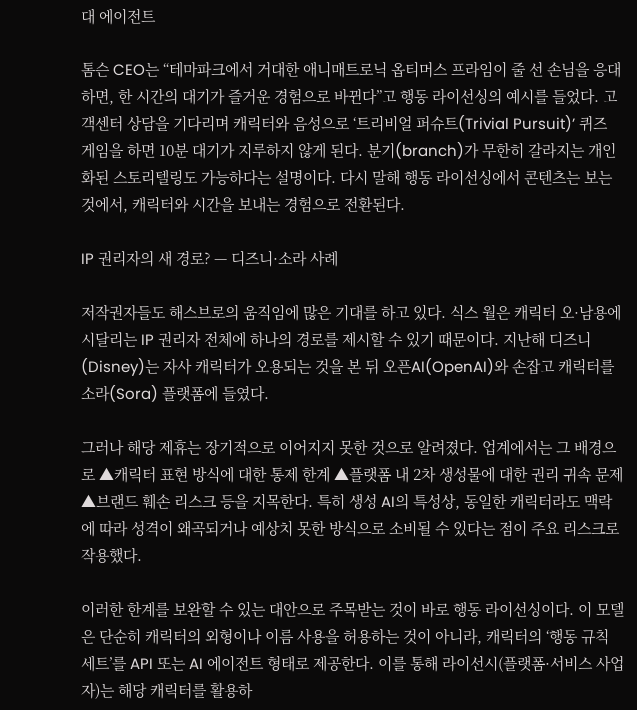대 에이전트

톰슨 CEO는 “테마파크에서 거대한 애니매트로닉 옵티머스 프라임이 줄 선 손님을 응대하면, 한 시간의 대기가 즐거운 경험으로 바뀐다”고 행동 라이선싱의 예시를 들었다. 고객센터 상담을 기다리며 캐릭터와 음성으로 ‘트리비얼 퍼슈트(Trivial Pursuit)’ 퀴즈 게임을 하면 10분 대기가 지루하지 않게 된다. 분기(branch)가 무한히 갈라지는 개인화된 스토리텔링도 가능하다는 설명이다. 다시 말해 행동 라이선싱에서 콘텐츠는 보는 것에서, 캐릭터와 시간을 보내는 경험으로 전환된다.

IP 권리자의 새 경로? — 디즈니·소라 사례

저작권자들도 해스브로의 움직임에 많은 기대를 하고 있다. 식스 월은 캐릭터 오·남용에 시달리는 IP 권리자 전체에 하나의 경로를 제시할 수 있기 때문이다. 지난해 디즈니(Disney)는 자사 캐릭터가 오용되는 것을 본 뒤 오픈AI(OpenAI)와 손잡고 캐릭터를 소라(Sora) 플랫폼에 들였다.

그러나 해당 제휴는 장기적으로 이어지지 못한 것으로 알려졌다. 업계에서는 그 배경으로 ▲캐릭터 표현 방식에 대한 통제 한계 ▲플랫폼 내 2차 생성물에 대한 권리 귀속 문제 ▲브랜드 훼손 리스크 등을 지목한다. 특히 생성 AI의 특성상, 동일한 캐릭터라도 맥락에 따라 성격이 왜곡되거나 예상치 못한 방식으로 소비될 수 있다는 점이 주요 리스크로 작용했다.

이러한 한계를 보완할 수 있는 대안으로 주목받는 것이 바로 행동 라이선싱이다. 이 모델은 단순히 캐릭터의 외형이나 이름 사용을 허용하는 것이 아니라, 캐릭터의 ‘행동 규칙 세트’를 API 또는 AI 에이전트 형태로 제공한다. 이를 통해 라이선시(플랫폼·서비스 사업자)는 해당 캐릭터를 활용하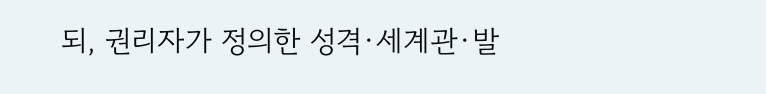되, 권리자가 정의한 성격·세계관·발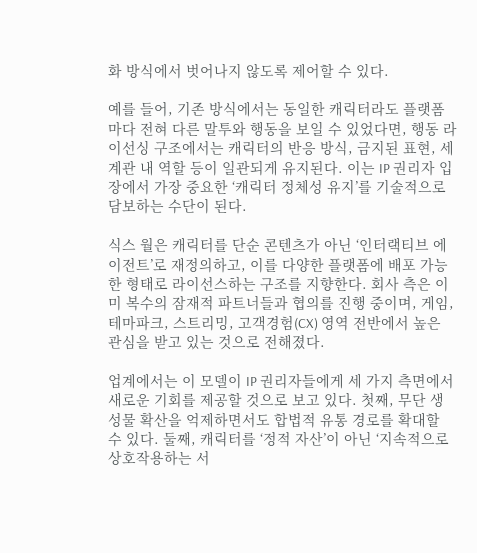화 방식에서 벗어나지 않도록 제어할 수 있다.

예를 들어, 기존 방식에서는 동일한 캐릭터라도 플랫폼마다 전혀 다른 말투와 행동을 보일 수 있었다면, 행동 라이선싱 구조에서는 캐릭터의 반응 방식, 금지된 표현, 세계관 내 역할 등이 일관되게 유지된다. 이는 IP 권리자 입장에서 가장 중요한 ‘캐릭터 정체성 유지’를 기술적으로 담보하는 수단이 된다.

식스 월은 캐릭터를 단순 콘텐츠가 아닌 ‘인터랙티브 에이전트’로 재정의하고, 이를 다양한 플랫폼에 배포 가능한 형태로 라이선스하는 구조를 지향한다. 회사 측은 이미 복수의 잠재적 파트너들과 협의를 진행 중이며, 게임, 테마파크, 스트리밍, 고객경험(CX) 영역 전반에서 높은 관심을 받고 있는 것으로 전해졌다.

업계에서는 이 모델이 IP 권리자들에게 세 가지 측면에서 새로운 기회를 제공할 것으로 보고 있다. 첫째, 무단 생성물 확산을 억제하면서도 합법적 유통 경로를 확대할 수 있다. 둘째, 캐릭터를 ‘정적 자산’이 아닌 ‘지속적으로 상호작용하는 서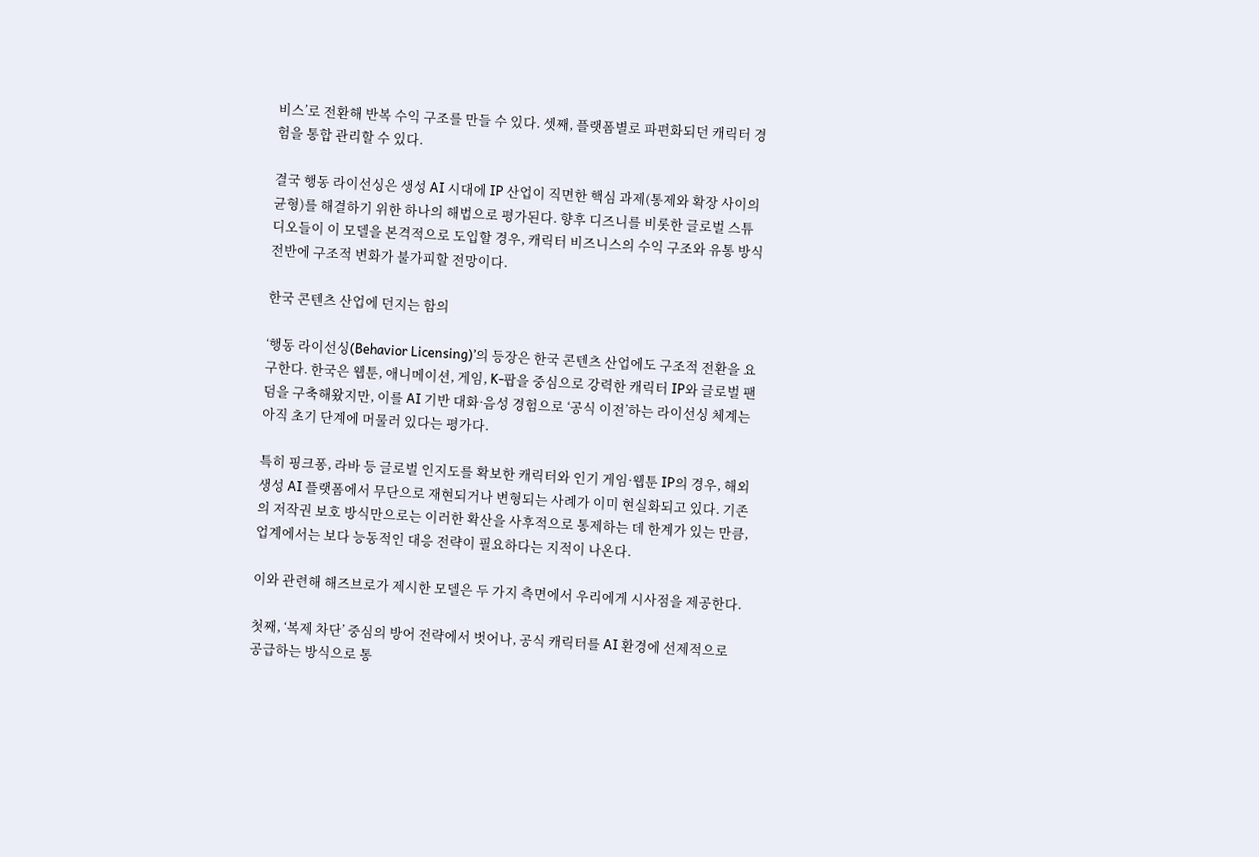비스’로 전환해 반복 수익 구조를 만들 수 있다. 셋째, 플랫폼별로 파편화되던 캐릭터 경험을 통합 관리할 수 있다.

결국 행동 라이선싱은 생성 AI 시대에 IP 산업이 직면한 핵심 과제(통제와 확장 사이의 균형)를 해결하기 위한 하나의 해법으로 평가된다. 향후 디즈니를 비롯한 글로벌 스튜디오들이 이 모델을 본격적으로 도입할 경우, 캐릭터 비즈니스의 수익 구조와 유통 방식 전반에 구조적 변화가 불가피할 전망이다.

한국 콘텐츠 산업에 던지는 함의

‘행동 라이선싱(Behavior Licensing)’의 등장은 한국 콘텐츠 산업에도 구조적 전환을 요구한다. 한국은 웹툰, 애니메이션, 게임, K-팝을 중심으로 강력한 캐릭터 IP와 글로벌 팬덤을 구축해왔지만, 이를 AI 기반 대화·음성 경험으로 ‘공식 이전’하는 라이선싱 체계는 아직 초기 단계에 머물러 있다는 평가다.

특히 핑크퐁, 라바 등 글로벌 인지도를 확보한 캐릭터와 인기 게임·웹툰 IP의 경우, 해외 생성 AI 플랫폼에서 무단으로 재현되거나 변형되는 사례가 이미 현실화되고 있다. 기존의 저작권 보호 방식만으로는 이러한 확산을 사후적으로 통제하는 데 한계가 있는 만큼, 업계에서는 보다 능동적인 대응 전략이 필요하다는 지적이 나온다.

이와 관련해 해즈브로가 제시한 모델은 두 가지 측면에서 우리에게 시사점을 제공한다.

첫째, ‘복제 차단’ 중심의 방어 전략에서 벗어나, 공식 캐릭터를 AI 환경에 선제적으로 공급하는 방식으로 통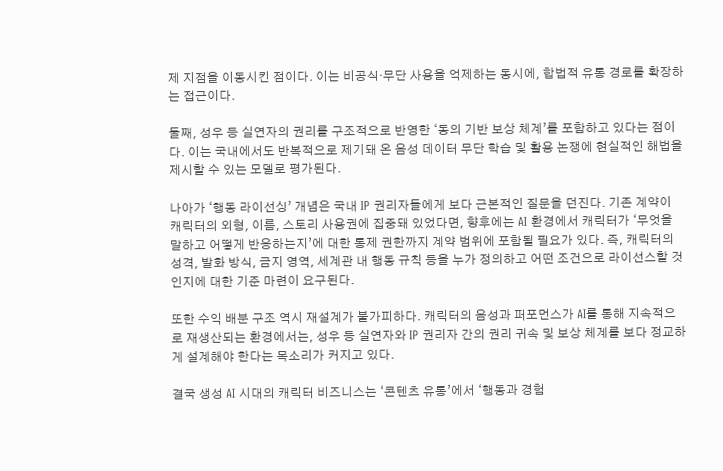제 지점을 이동시킨 점이다. 이는 비공식·무단 사용을 억제하는 동시에, 합법적 유통 경로를 확장하는 접근이다.

둘째, 성우 등 실연자의 권리를 구조적으로 반영한 ‘동의 기반 보상 체계’를 포함하고 있다는 점이다. 이는 국내에서도 반복적으로 제기돼 온 음성 데이터 무단 학습 및 활용 논쟁에 현실적인 해법을 제시할 수 있는 모델로 평가된다.

나아가 ‘행동 라이선싱’ 개념은 국내 IP 권리자들에게 보다 근본적인 질문을 던진다. 기존 계약이 캐릭터의 외형, 이름, 스토리 사용권에 집중돼 있었다면, 향후에는 AI 환경에서 캐릭터가 ‘무엇을 말하고 어떻게 반응하는지’에 대한 통제 권한까지 계약 범위에 포함될 필요가 있다. 즉, 캐릭터의 성격, 발화 방식, 금지 영역, 세계관 내 행동 규칙 등을 누가 정의하고 어떤 조건으로 라이선스할 것인지에 대한 기준 마련이 요구된다.

또한 수익 배분 구조 역시 재설계가 불가피하다. 캐릭터의 음성과 퍼포먼스가 AI를 통해 지속적으로 재생산되는 환경에서는, 성우 등 실연자와 IP 권리자 간의 권리 귀속 및 보상 체계를 보다 정교하게 설계해야 한다는 목소리가 커지고 있다.

결국 생성 AI 시대의 캐릭터 비즈니스는 ‘콘텐츠 유통’에서 ‘행동과 경험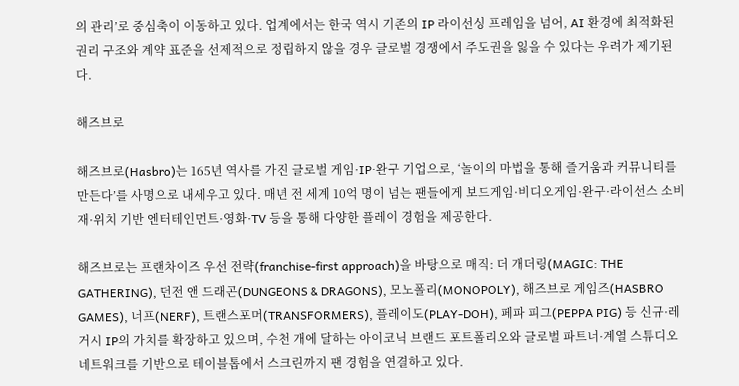의 관리’로 중심축이 이동하고 있다. 업계에서는 한국 역시 기존의 IP 라이선싱 프레임을 넘어, AI 환경에 최적화된 권리 구조와 계약 표준을 선제적으로 정립하지 않을 경우 글로벌 경쟁에서 주도권을 잃을 수 있다는 우려가 제기된다.

해즈브로

해즈브로(Hasbro)는 165년 역사를 가진 글로벌 게임·IP·완구 기업으로, ‘놀이의 마법을 통해 즐거움과 커뮤니티를 만든다’를 사명으로 내세우고 있다. 매년 전 세계 10억 명이 넘는 팬들에게 보드게임·비디오게임·완구·라이선스 소비재·위치 기반 엔터테인먼트·영화·TV 등을 통해 다양한 플레이 경험을 제공한다.

해즈브로는 프랜차이즈 우선 전략(franchise-first approach)을 바탕으로 매직: 더 개더링(MAGIC: THE GATHERING), 던전 앤 드래곤(DUNGEONS & DRAGONS), 모노폴리(MONOPOLY), 해즈브로 게임즈(HASBRO GAMES), 너프(NERF), 트랜스포머(TRANSFORMERS), 플레이도(PLAY-DOH), 페파 피그(PEPPA PIG) 등 신규·레거시 IP의 가치를 확장하고 있으며, 수천 개에 달하는 아이코닉 브랜드 포트폴리오와 글로벌 파트너·계열 스튜디오 네트워크를 기반으로 테이블톱에서 스크린까지 팬 경험을 연결하고 있다.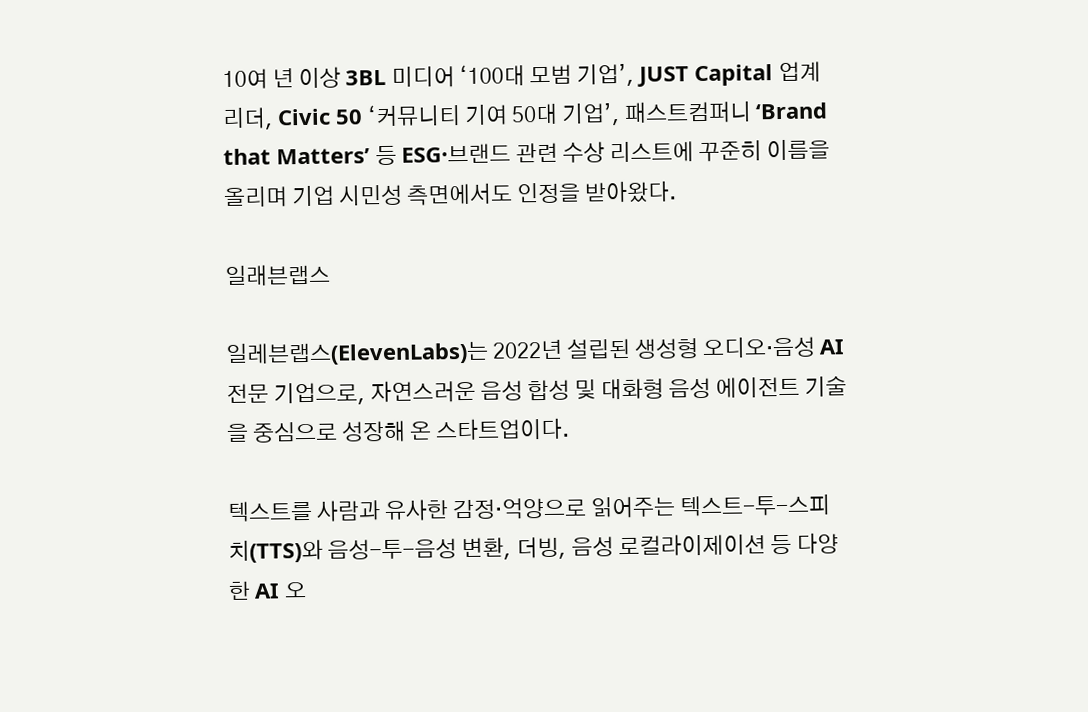10여 년 이상 3BL 미디어 ‘100대 모범 기업’, JUST Capital 업계 리더, Civic 50 ‘커뮤니티 기여 50대 기업’, 패스트컴퍼니 ‘Brand that Matters’ 등 ESG·브랜드 관련 수상 리스트에 꾸준히 이름을 올리며 기업 시민성 측면에서도 인정을 받아왔다.

일래븐랩스

일레븐랩스(ElevenLabs)는 2022년 설립된 생성형 오디오·음성 AI 전문 기업으로, 자연스러운 음성 합성 및 대화형 음성 에이전트 기술을 중심으로 성장해 온 스타트업이다.

텍스트를 사람과 유사한 감정·억양으로 읽어주는 텍스트-투-스피치(TTS)와 음성-투-음성 변환, 더빙, 음성 로컬라이제이션 등 다양한 AI 오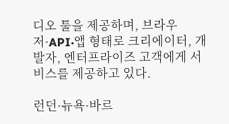디오 툴을 제공하며, 브라우저·API·앱 형태로 크리에이터, 개발자, 엔터프라이즈 고객에게 서비스를 제공하고 있다.

런던·뉴욕·바르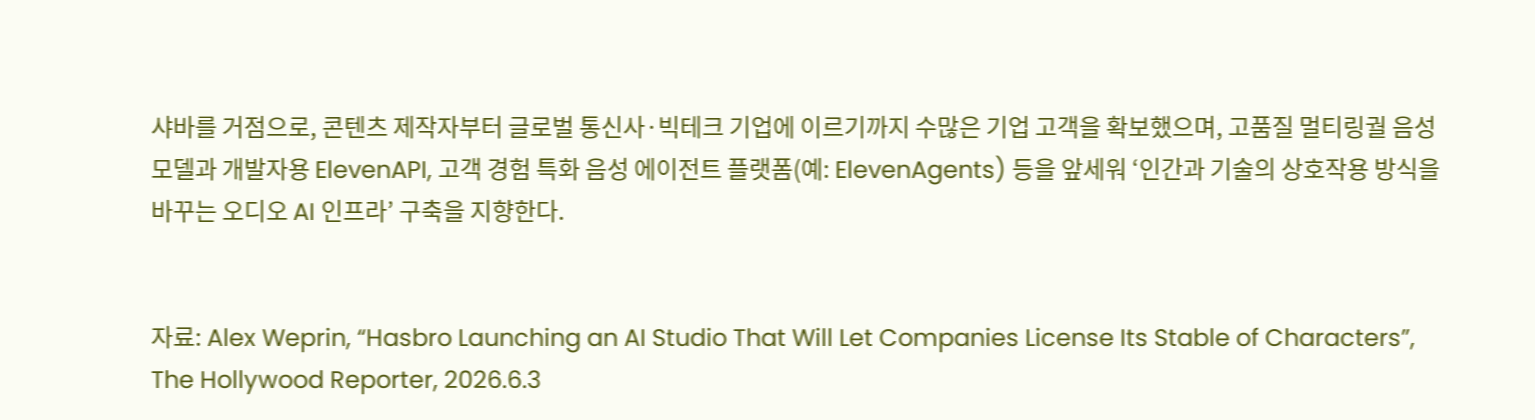샤바를 거점으로, 콘텐츠 제작자부터 글로벌 통신사·빅테크 기업에 이르기까지 수많은 기업 고객을 확보했으며, 고품질 멀티링궐 음성 모델과 개발자용 ElevenAPI, 고객 경험 특화 음성 에이전트 플랫폼(예: ElevenAgents) 등을 앞세워 ‘인간과 기술의 상호작용 방식을 바꾸는 오디오 AI 인프라’ 구축을 지향한다.


자료: Alex Weprin, “Hasbro Launching an AI Studio That Will Let Companies License Its Stable of Characters”, The Hollywood Reporter, 2026.6.3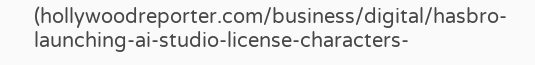(hollywoodreporter.com/business/digital/hasbro-launching-ai-studio-license-characters-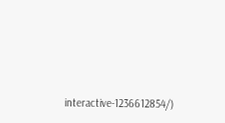interactive-1236612854/)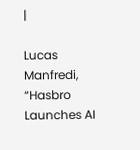|

Lucas Manfredi, “Hasbro Launches AI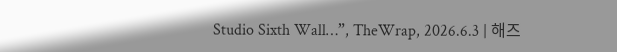Studio Sixth Wall…”, TheWrap, 2026.6.3 | 해즈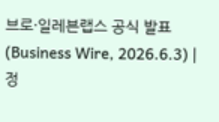브로·일레븐랩스 공식 발표(Business Wire, 2026.6.3) | 정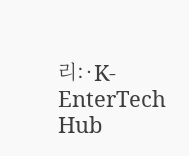리:·K-EnterTech Hub